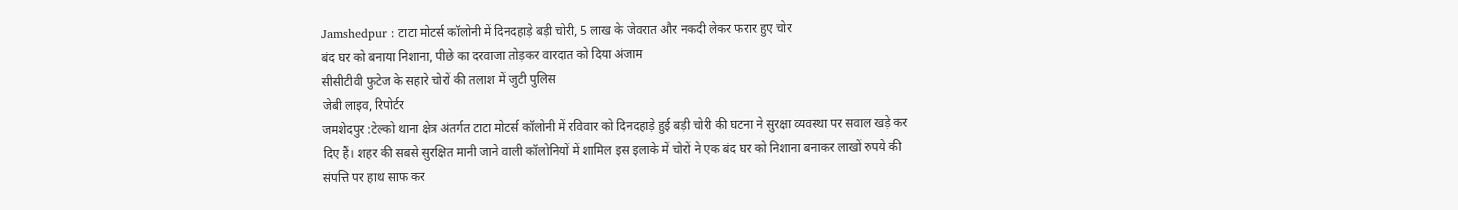Jamshedpur : टाटा मोटर्स कॉलोनी में दिनदहाड़े बड़ी चोरी, 5 लाख के जेवरात और नकदी लेकर फरार हुए चोर
बंद घर को बनाया निशाना, पीछे का दरवाजा तोड़कर वारदात को दिया अंजाम
सीसीटीवी फुटेज के सहारे चोरों की तलाश में जुटी पुलिस
जेबी लाइव, रिपोर्टर
जमशेदपुर :टेल्को थाना क्षेत्र अंतर्गत टाटा मोटर्स कॉलोनी में रविवार को दिनदहाड़े हुई बड़ी चोरी की घटना ने सुरक्षा व्यवस्था पर सवाल खड़े कर दिए हैं। शहर की सबसे सुरक्षित मानी जाने वाली कॉलोनियों में शामिल इस इलाके में चोरों ने एक बंद घर को निशाना बनाकर लाखों रुपये की संपत्ति पर हाथ साफ कर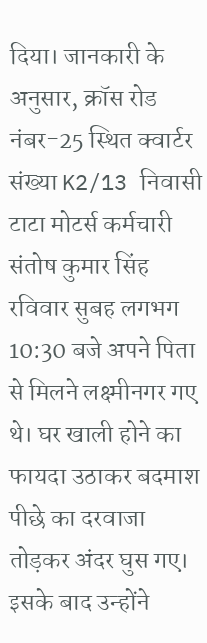दिया। जानकारी के अनुसार, क्रॉस रोड नंबर-25 स्थित क्वार्टर संख्या K2/13 निवासी टाटा मोटर्स कर्मचारी संतोष कुमार सिंह रविवार सुबह लगभग 10:30 बजे अपने पिता से मिलने लक्ष्मीनगर गए थे। घर खाली होने का फायदा उठाकर बदमाश पीछे का दरवाजा तोड़कर अंदर घुस गए। इसके बाद उन्होंने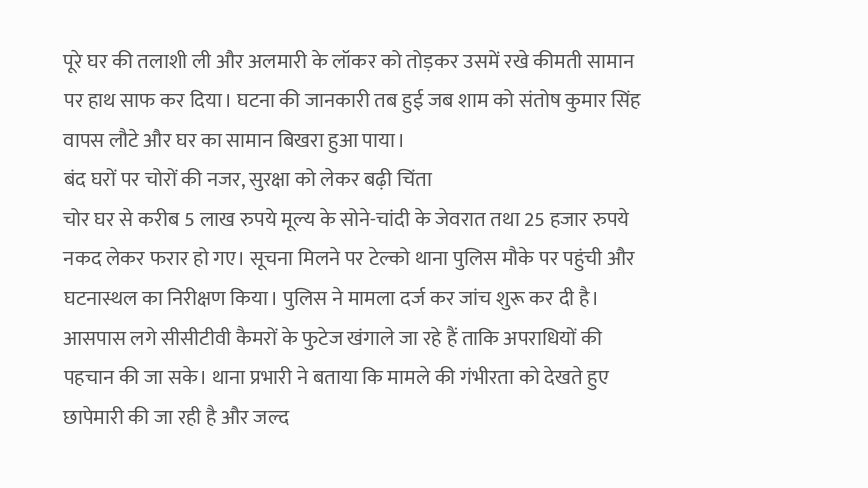पूरे घर की तलाशी ली और अलमारी के लॉकर को तोड़कर उसमें रखे कीमती सामान पर हाथ साफ कर दिया। घटना की जानकारी तब हुई जब शाम को संतोष कुमार सिंह वापस लौटे और घर का सामान बिखरा हुआ पाया।
बंद घरों पर चोरों की नजर, सुरक्षा को लेकर बढ़ी चिंता
चोर घर से करीब 5 लाख रुपये मूल्य के सोने-चांदी के जेवरात तथा 25 हजार रुपये नकद लेकर फरार हो गए। सूचना मिलने पर टेल्को थाना पुलिस मौके पर पहुंची और घटनास्थल का निरीक्षण किया। पुलिस ने मामला दर्ज कर जांच शुरू कर दी है। आसपास लगे सीसीटीवी कैमरों के फुटेज खंगाले जा रहे हैं ताकि अपराधियों की पहचान की जा सके। थाना प्रभारी ने बताया कि मामले की गंभीरता को देखते हुए छापेमारी की जा रही है और जल्द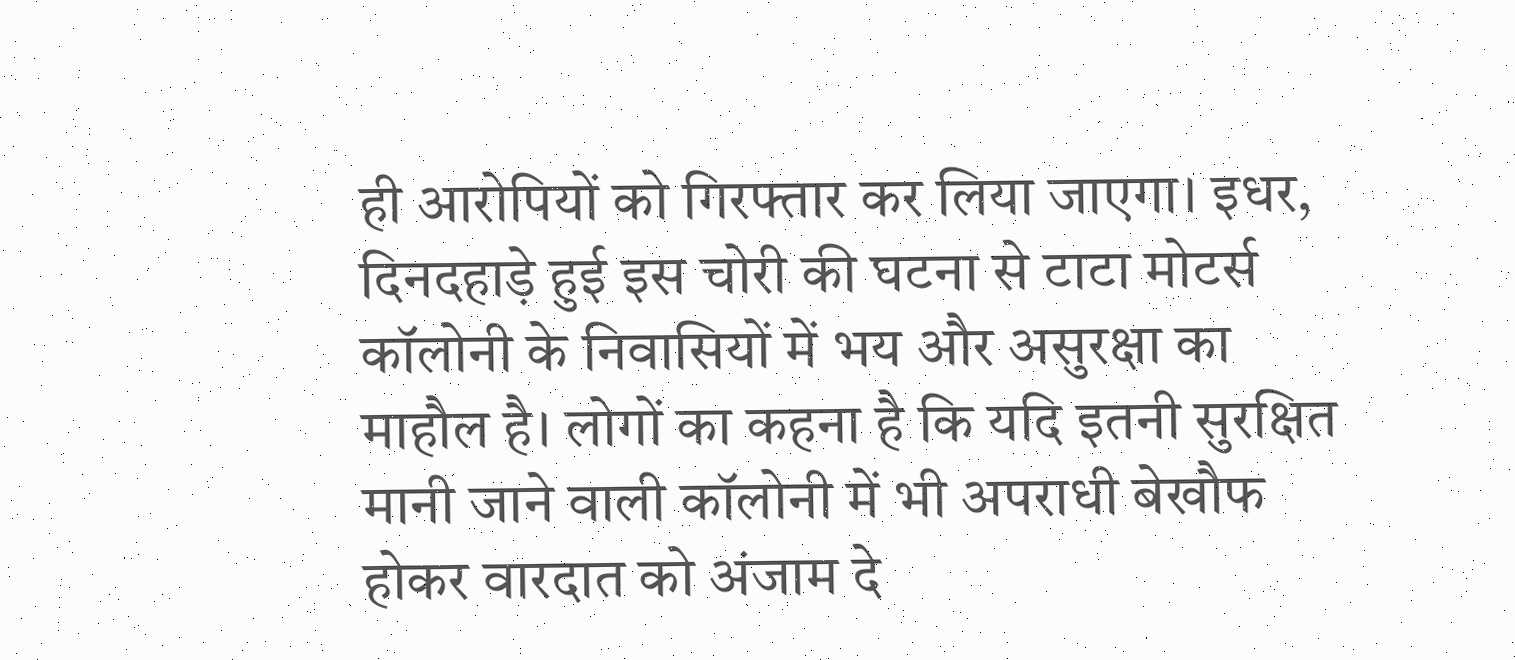ही आरोपियों को गिरफ्तार कर लिया जाएगा। इधर, दिनदहाड़े हुई इस चोरी की घटना से टाटा मोटर्स कॉलोनी के निवासियों में भय और असुरक्षा का माहौल है। लोगों का कहना है कि यदि इतनी सुरक्षित मानी जाने वाली कॉलोनी में भी अपराधी बेखौफ होकर वारदात को अंजाम दे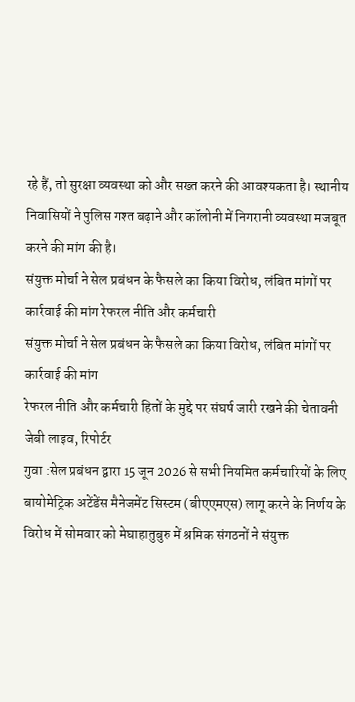रहे हैं, तो सुरक्षा व्यवस्था को और सख्त करने की आवश्यकता है। स्थानीय निवासियों ने पुलिस गश्त बढ़ाने और कॉलोनी में निगरानी व्यवस्था मजबूत करने की मांग की है।
संयुक्त मोर्चा ने सेल प्रबंधन के फैसले का किया विरोध, लंबित मांगों पर कार्रवाई की मांग रेफरल नीति और कर्मचारी
संयुक्त मोर्चा ने सेल प्रबंधन के फैसले का किया विरोध, लंबित मांगों पर कार्रवाई की मांग
रेफरल नीति और कर्मचारी हितों के मुद्दे पर संघर्ष जारी रखने की चेतावनी
जेबी लाइव, रिपोर्टर
गुवा :सेल प्रबंधन द्वारा 15 जून 2026 से सभी नियमित कर्मचारियों के लिए बायोमेट्रिक अटेंडेंस मैनेजमेंट सिस्टम (बीएएमएस) लागू करने के निर्णय के विरोध में सोमवार को मेघाहातुबुरु में श्रमिक संगठनों ने संयुक्त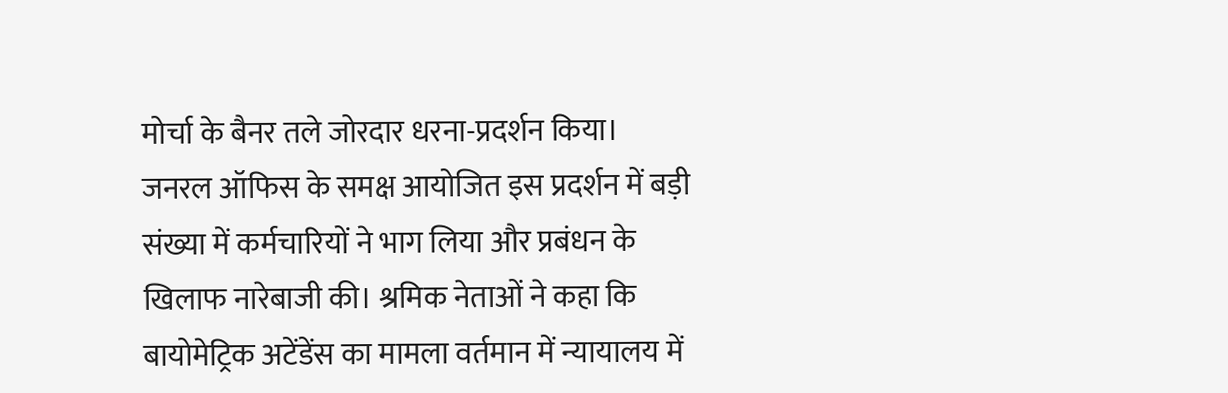मोर्चा के बैनर तले जोरदार धरना-प्रदर्शन किया। जनरल ऑफिस के समक्ष आयोजित इस प्रदर्शन में बड़ी संख्या में कर्मचारियों ने भाग लिया और प्रबंधन के खिलाफ नारेबाजी की। श्रमिक नेताओं ने कहा कि बायोमेट्रिक अटेंडेंस का मामला वर्तमान में न्यायालय में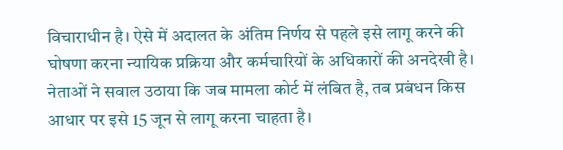विचाराधीन है। ऐसे में अदालत के अंतिम निर्णय से पहले इसे लागू करने की घोषणा करना न्यायिक प्रक्रिया और कर्मचारियों के अधिकारों की अनदेखी है। नेताओं ने सवाल उठाया कि जब मामला कोर्ट में लंबित है, तब प्रबंधन किस आधार पर इसे 15 जून से लागू करना चाहता है।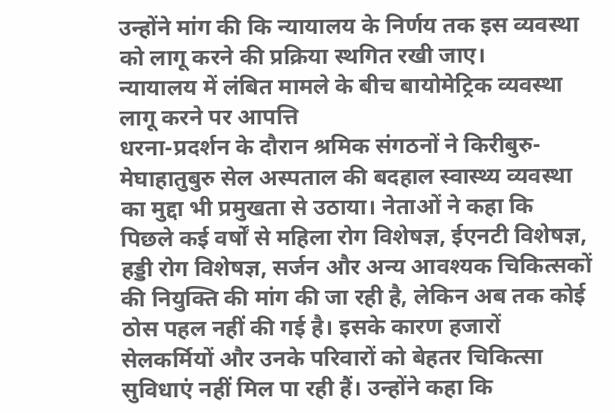उन्होंने मांग की कि न्यायालय के निर्णय तक इस व्यवस्था को लागू करने की प्रक्रिया स्थगित रखी जाए।
न्यायालय में लंबित मामले के बीच बायोमेट्रिक व्यवस्था लागू करने पर आपत्ति
धरना-प्रदर्शन के दौरान श्रमिक संगठनों ने किरीबुरु-मेघाहातुबुरु सेल अस्पताल की बदहाल स्वास्थ्य व्यवस्था का मुद्दा भी प्रमुखता से उठाया। नेताओं ने कहा कि पिछले कई वर्षों से महिला रोग विशेषज्ञ, ईएनटी विशेषज्ञ, हड्डी रोग विशेषज्ञ, सर्जन और अन्य आवश्यक चिकित्सकों की नियुक्ति की मांग की जा रही है, लेकिन अब तक कोई ठोस पहल नहीं की गई है। इसके कारण हजारों सेलकर्मियों और उनके परिवारों को बेहतर चिकित्सा सुविधाएं नहीं मिल पा रही हैं। उन्होंने कहा कि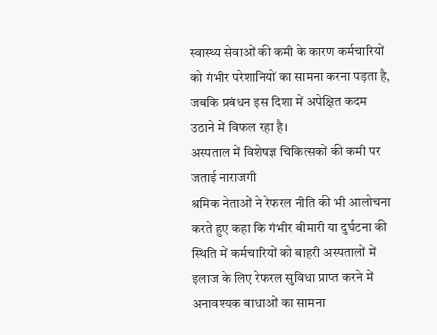स्वास्थ्य सेवाओं की कमी के कारण कर्मचारियों को गंभीर परेशानियों का सामना करना पड़ता है, जबकि प्रबंधन इस दिशा में अपेक्षित कदम उठाने में विफल रहा है।
अस्पताल में विशेषज्ञ चिकित्सकों की कमी पर जताई नाराजगी
श्रमिक नेताओं ने रेफरल नीति की भी आलोचना करते हुए कहा कि गंभीर बीमारी या दुर्घटना की स्थिति में कर्मचारियों को बाहरी अस्पतालों में इलाज के लिए रेफरल सुविधा प्राप्त करने में अनावश्यक बाधाओं का सामना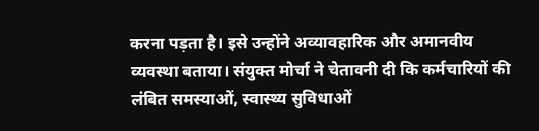करना पड़ता है। इसे उन्होंने अव्यावहारिक और अमानवीय व्यवस्था बताया। संयुक्त मोर्चा ने चेतावनी दी कि कर्मचारियों की लंबित समस्याओं, स्वास्थ्य सुविधाओं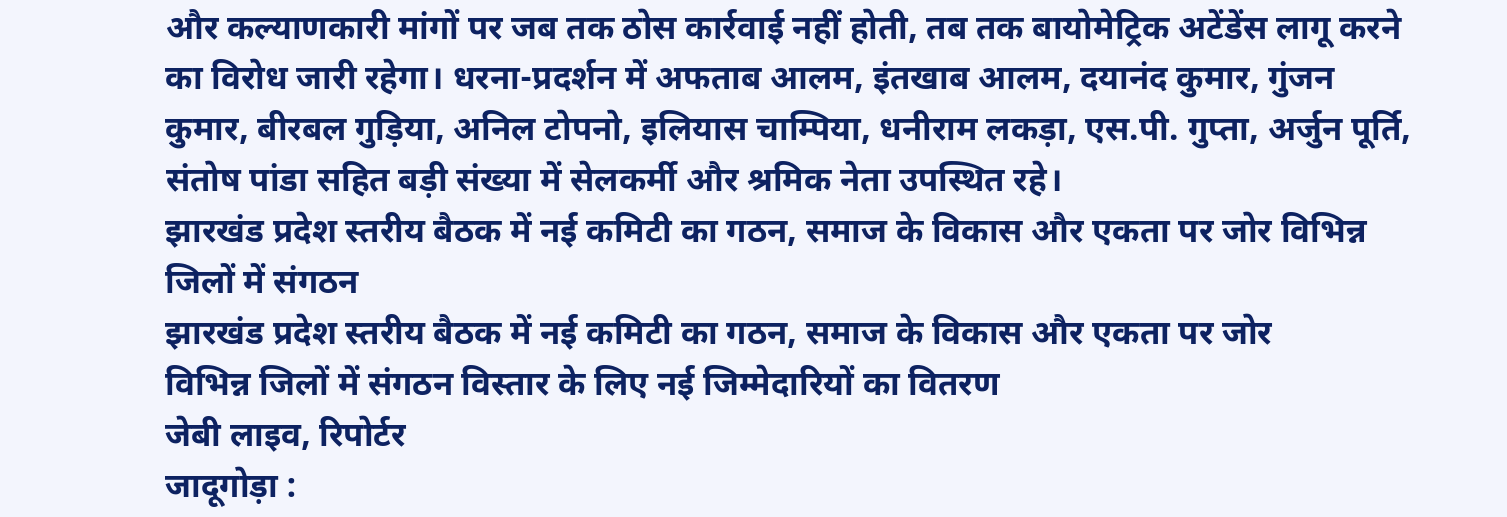और कल्याणकारी मांगों पर जब तक ठोस कार्रवाई नहीं होती, तब तक बायोमेट्रिक अटेंडेंस लागू करने का विरोध जारी रहेगा। धरना-प्रदर्शन में अफताब आलम, इंतखाब आलम, दयानंद कुमार, गुंजन कुमार, बीरबल गुड़िया, अनिल टोपनो, इलियास चाम्पिया, धनीराम लकड़ा, एस.पी. गुप्ता, अर्जुन पूर्ति, संतोष पांडा सहित बड़ी संख्या में सेलकर्मी और श्रमिक नेता उपस्थित रहे।
झारखंड प्रदेश स्तरीय बैठक में नई कमिटी का गठन, समाज के विकास और एकता पर जोर विभिन्न जिलों में संगठन
झारखंड प्रदेश स्तरीय बैठक में नई कमिटी का गठन, समाज के विकास और एकता पर जोर
विभिन्न जिलों में संगठन विस्तार के लिए नई जिम्मेदारियों का वितरण
जेबी लाइव, रिपोर्टर
जादूगोड़ा :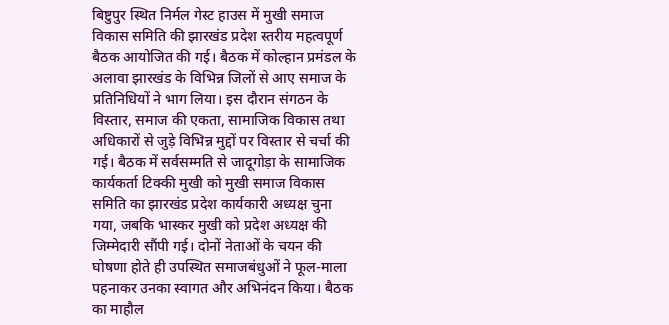बिष्टुपुर स्थित निर्मल गेस्ट हाउस में मुखी समाज विकास समिति की झारखंड प्रदेश स्तरीय महत्वपूर्ण बैठक आयोजित की गई। बैठक में कोल्हान प्रमंडल के अलावा झारखंड के विभिन्न जिलों से आए समाज के प्रतिनिधियों ने भाग लिया। इस दौरान संगठन के विस्तार, समाज की एकता, सामाजिक विकास तथा अधिकारों से जुड़े विभिन्न मुद्दों पर विस्तार से चर्चा की गई। बैठक में सर्वसम्मति से जादूगोड़ा के सामाजिक कार्यकर्ता टिक्की मुखी को मुखी समाज विकास समिति का झारखंड प्रदेश कार्यकारी अध्यक्ष चुना गया, जबकि भास्कर मुखी को प्रदेश अध्यक्ष की जिम्मेदारी सौंपी गई। दोनों नेताओं के चयन की घोषणा होते ही उपस्थित समाजबंधुओं ने फूल-माला पहनाकर उनका स्वागत और अभिनंदन किया। बैठक का माहौल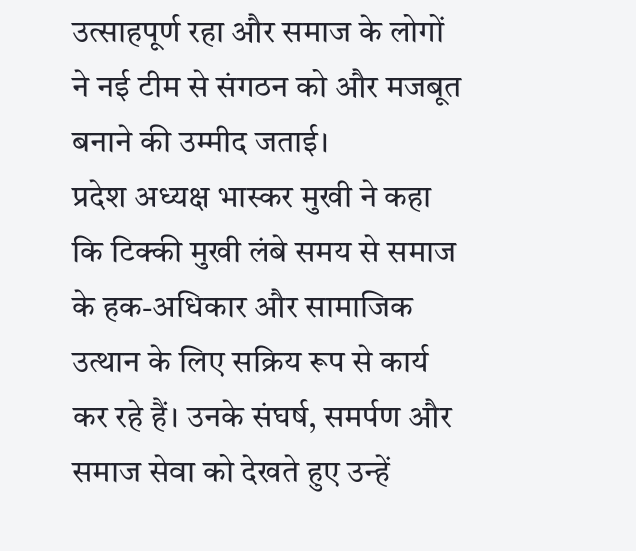उत्साहपूर्ण रहा और समाज के लोगों ने नई टीम से संगठन को और मजबूत बनाने की उम्मीद जताई।
प्रदेश अध्यक्ष भास्कर मुखी ने कहा कि टिक्की मुखी लंबे समय से समाज के हक-अधिकार और सामाजिक उत्थान के लिए सक्रिय रूप से कार्य कर रहे हैं। उनके संघर्ष, समर्पण और समाज सेवा को देखते हुए उन्हें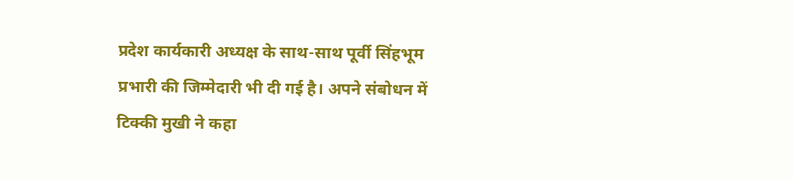प्रदेश कार्यकारी अध्यक्ष के साथ-साथ पूर्वी सिंहभूम प्रभारी की जिम्मेदारी भी दी गई है। अपने संबोधन में टिक्की मुखी ने कहा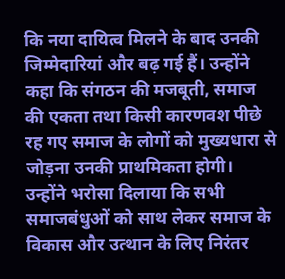कि नया दायित्व मिलने के बाद उनकी जिम्मेदारियां और बढ़ गई हैं। उन्होंने कहा कि संगठन की मजबूती, समाज की एकता तथा किसी कारणवश पीछे रह गए समाज के लोगों को मुख्यधारा से जोड़ना उनकी प्राथमिकता होगी। उन्होंने भरोसा दिलाया कि सभी समाजबंधुओं को साथ लेकर समाज के विकास और उत्थान के लिए निरंतर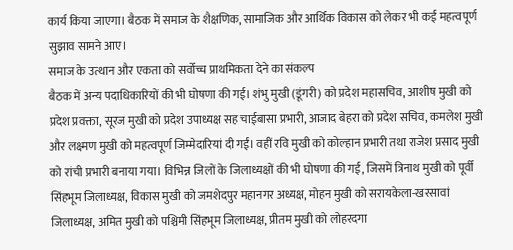कार्य किया जाएगा। बैठक में समाज के शैक्षणिक, सामाजिक और आर्थिक विकास को लेकर भी कई महत्वपूर्ण सुझाव सामने आए।
समाज के उत्थान और एकता को सर्वोच्च प्राथमिकता देने का संकल्प
बैठक में अन्य पदाधिकारियों की भी घोषणा की गई। शंभु मुखी (डूंगरी) को प्रदेश महासचिव, आशीष मुखी को प्रदेश प्रवक्ता, सूरज मुखी को प्रदेश उपाध्यक्ष सह चाईबासा प्रभारी, आजाद बेहरा को प्रदेश सचिव, कमलेश मुखी और लक्ष्मण मुखी को महत्वपूर्ण जिम्मेदारियां दी गईं। वहीं रवि मुखी को कोल्हान प्रभारी तथा राजेश प्रसाद मुखी को रांची प्रभारी बनाया गया। विभिन्न जिलों के जिलाध्यक्षों की भी घोषणा की गई, जिसमें त्रिनाथ मुखी को पूर्वी सिंहभूम जिलाध्यक्ष, विकास मुखी को जमशेदपुर महानगर अध्यक्ष, मोहन मुखी को सरायकेला-खरसावां जिलाध्यक्ष, अमित मुखी को पश्चिमी सिंहभूम जिलाध्यक्ष, प्रीतम मुखी को लोहरदगा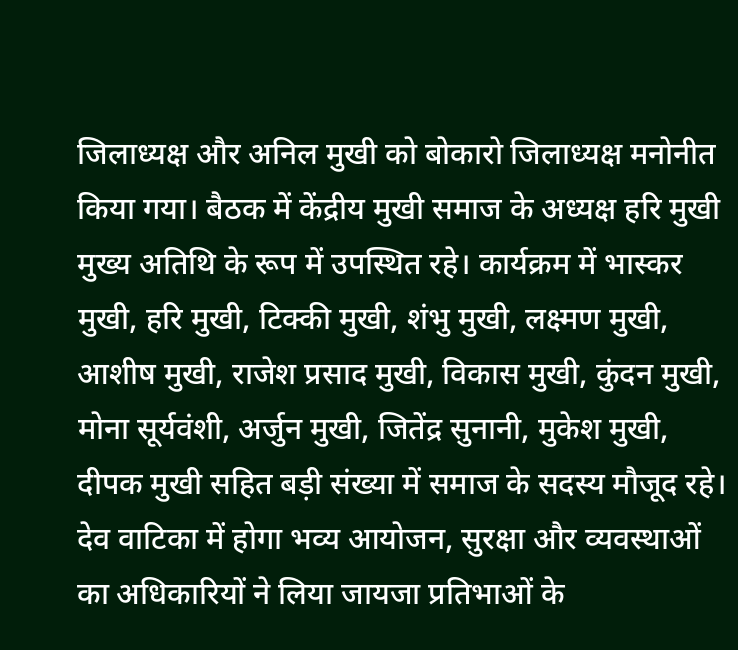जिलाध्यक्ष और अनिल मुखी को बोकारो जिलाध्यक्ष मनोनीत किया गया। बैठक में केंद्रीय मुखी समाज के अध्यक्ष हरि मुखी मुख्य अतिथि के रूप में उपस्थित रहे। कार्यक्रम में भास्कर मुखी, हरि मुखी, टिक्की मुखी, शंभु मुखी, लक्ष्मण मुखी, आशीष मुखी, राजेश प्रसाद मुखी, विकास मुखी, कुंदन मुखी, मोना सूर्यवंशी, अर्जुन मुखी, जितेंद्र सुनानी, मुकेश मुखी, दीपक मुखी सहित बड़ी संख्या में समाज के सदस्य मौजूद रहे।
देव वाटिका में होगा भव्य आयोजन, सुरक्षा और व्यवस्थाओं का अधिकारियों ने लिया जायजा प्रतिभाओं के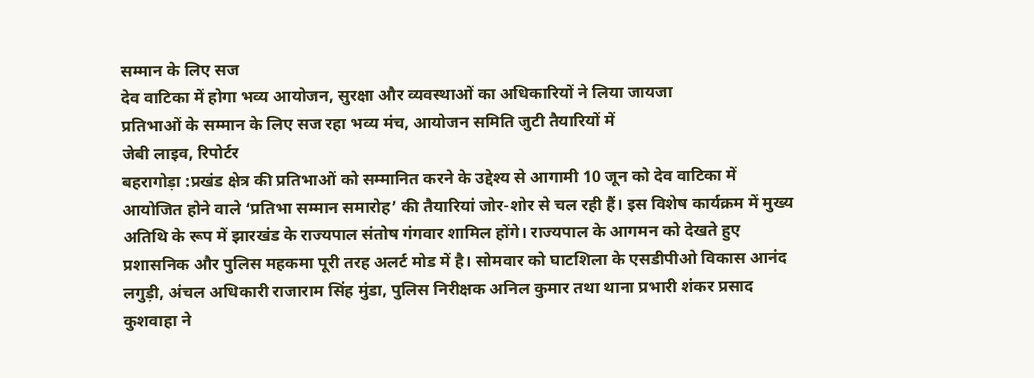सम्मान के लिए सज
देव वाटिका में होगा भव्य आयोजन, सुरक्षा और व्यवस्थाओं का अधिकारियों ने लिया जायजा
प्रतिभाओं के सम्मान के लिए सज रहा भव्य मंच, आयोजन समिति जुटी तैयारियों में
जेबी लाइव, रिपोर्टर
बहरागोड़ा :प्रखंड क्षेत्र की प्रतिभाओं को सम्मानित करने के उद्देश्य से आगामी 10 जून को देव वाटिका में आयोजित होने वाले ‘प्रतिभा सम्मान समारोह’ की तैयारियां जोर-शोर से चल रही हैं। इस विशेष कार्यक्रम में मुख्य अतिथि के रूप में झारखंड के राज्यपाल संतोष गंगवार शामिल होंगे। राज्यपाल के आगमन को देखते हुए प्रशासनिक और पुलिस महकमा पूरी तरह अलर्ट मोड में है। सोमवार को घाटशिला के एसडीपीओ विकास आनंद लगुड़ी, अंचल अधिकारी राजाराम सिंह मुंडा, पुलिस निरीक्षक अनिल कुमार तथा थाना प्रभारी शंकर प्रसाद कुशवाहा ने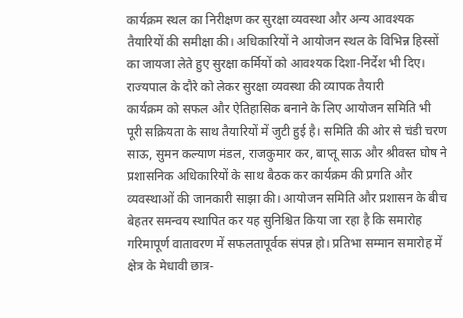कार्यक्रम स्थल का निरीक्षण कर सुरक्षा व्यवस्था और अन्य आवश्यक तैयारियों की समीक्षा की। अधिकारियों ने आयोजन स्थल के विभिन्न हिस्सों का जायजा लेते हुए सुरक्षा कर्मियों को आवश्यक दिशा-निर्देश भी दिए।
राज्यपाल के दौरे को लेकर सुरक्षा व्यवस्था की व्यापक तैयारी
कार्यक्रम को सफल और ऐतिहासिक बनाने के लिए आयोजन समिति भी पूरी सक्रियता के साथ तैयारियों में जुटी हुई है। समिति की ओर से चंडी चरण साऊ, सुमन कल्याण मंडल, राजकुमार कर, बाप्तू साऊ और श्रीवस्त घोष ने प्रशासनिक अधिकारियों के साथ बैठक कर कार्यक्रम की प्रगति और व्यवस्थाओं की जानकारी साझा की। आयोजन समिति और प्रशासन के बीच बेहतर समन्वय स्थापित कर यह सुनिश्चित किया जा रहा है कि समारोह गरिमापूर्ण वातावरण में सफलतापूर्वक संपन्न हो। प्रतिभा सम्मान समारोह में क्षेत्र के मेधावी छात्र-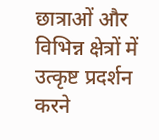छात्राओं और विभिन्न क्षेत्रों में उत्कृष्ट प्रदर्शन करने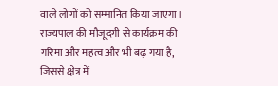वाले लोगों को सम्मानित किया जाएगा। राज्यपाल की मौजूदगी से कार्यक्रम की गरिमा और महत्व और भी बढ़ गया है, जिससे क्षेत्र में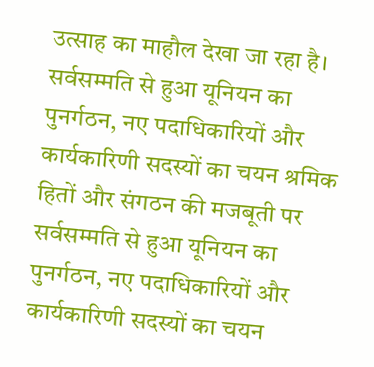उत्साह का माहौल देखा जा रहा है।
सर्वसम्मति से हुआ यूनियन का पुनर्गठन, नए पदाधिकारियों और कार्यकारिणी सदस्यों का चयन श्रमिक हितों और संगठन की मजबूती पर
सर्वसम्मति से हुआ यूनियन का पुनर्गठन, नए पदाधिकारियों और कार्यकारिणी सदस्यों का चयन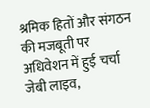श्रमिक हितों और संगठन की मजबूती पर अधिवेशन में हुई चर्चा
जेबी लाइव,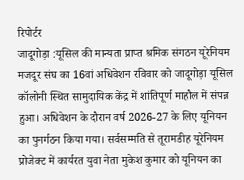रिपोर्टर
जादूगोड़ा :यूसिल की मान्यता प्राप्त श्रमिक संगठन यूरेनियम मजदूर संघ का 16वां अधिवेशन रविवार को जादूगोड़ा यूसिल कॉलोनी स्थित सामुदायिक केंद्र में शांतिपूर्ण माहौल में संपन्न हुआ। अधिवेशन के दौरान वर्ष 2026-27 के लिए यूनियन का पुनर्गठन किया गया। सर्वसम्मति से तूरामडीह यूरेनियम प्रोजेक्ट में कार्यरत युवा नेता मुकेश कुमार को यूनियन का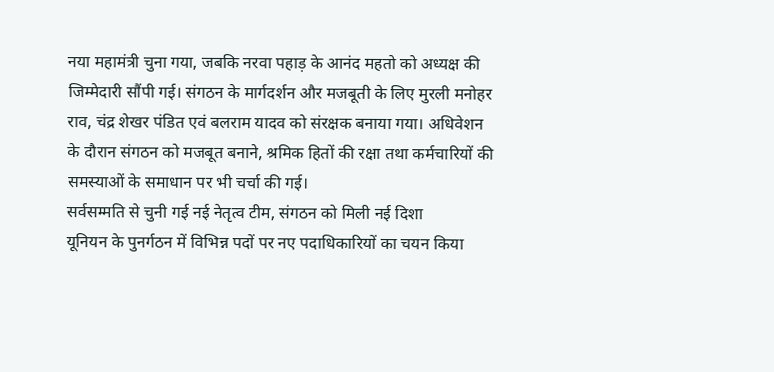नया महामंत्री चुना गया, जबकि नरवा पहाड़ के आनंद महतो को अध्यक्ष की जिम्मेदारी सौंपी गई। संगठन के मार्गदर्शन और मजबूती के लिए मुरली मनोहर राव, चंद्र शेखर पंडित एवं बलराम यादव को संरक्षक बनाया गया। अधिवेशन के दौरान संगठन को मजबूत बनाने, श्रमिक हितों की रक्षा तथा कर्मचारियों की समस्याओं के समाधान पर भी चर्चा की गई।
सर्वसम्मति से चुनी गई नई नेतृत्व टीम, संगठन को मिली नई दिशा
यूनियन के पुनर्गठन में विभिन्न पदों पर नए पदाधिकारियों का चयन किया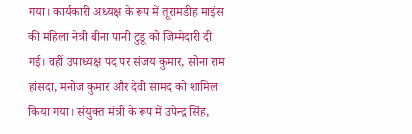गया। कार्यकारी अध्यक्ष के रूप में तूरामडीह माइंस की महिला नेत्री बीना पानी टुडू को जिम्मेदारी दी गई। वहीं उपाध्यक्ष पद पर संजय कुमार, सोना राम हांसदा, मनोज कुमार और देवी सामद को शामिल किया गया। संयुक्त मंत्री के रूप में उपेन्द्र सिंह,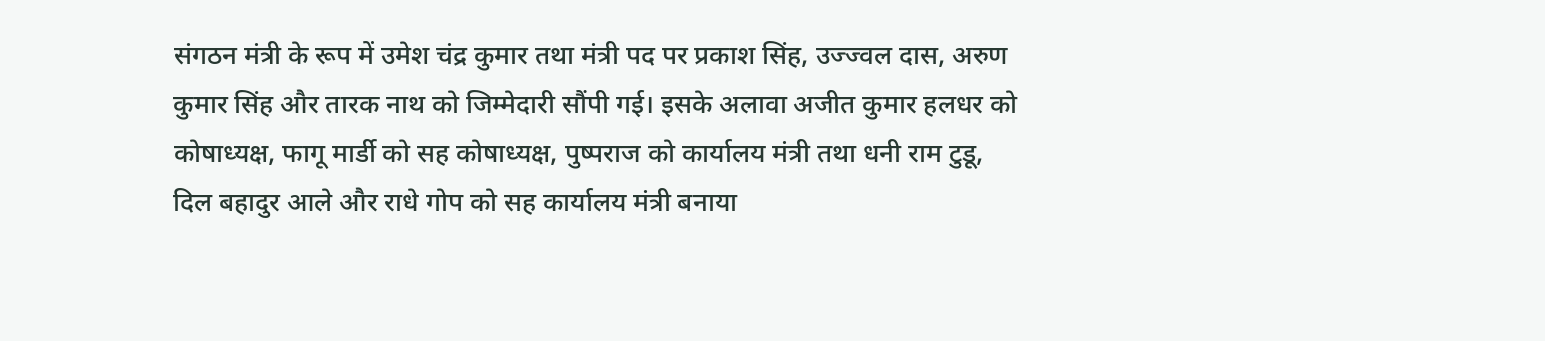संगठन मंत्री के रूप में उमेश चंद्र कुमार तथा मंत्री पद पर प्रकाश सिंह, उज्ज्वल दास, अरुण कुमार सिंह और तारक नाथ को जिम्मेदारी सौंपी गई। इसके अलावा अजीत कुमार हलधर को कोषाध्यक्ष, फागू मार्डी को सह कोषाध्यक्ष, पुष्पराज को कार्यालय मंत्री तथा धनी राम टुडू, दिल बहादुर आले और राधे गोप को सह कार्यालय मंत्री बनाया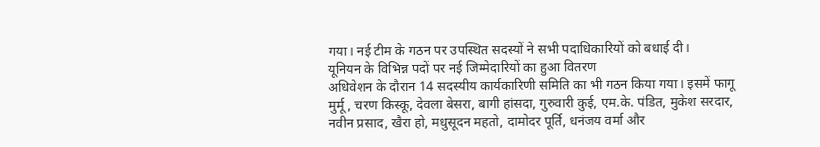गया। नई टीम के गठन पर उपस्थित सदस्यों ने सभी पदाधिकारियों को बधाई दी।
यूनियन के विभिन्न पदों पर नई जिम्मेदारियों का हुआ वितरण
अधिवेशन के दौरान 14 सदस्यीय कार्यकारिणी समिति का भी गठन किया गया। इसमें फागू मुर्मू, चरण किस्कू, देवला बेसरा, बागी हांसदा, गुरुवारी कुई, एम.के. पंडित, मुकेश सरदार, नवीन प्रसाद, खैरा हो, मधुसूदन महतो, दामोदर पूर्ति, धनंजय वर्मा और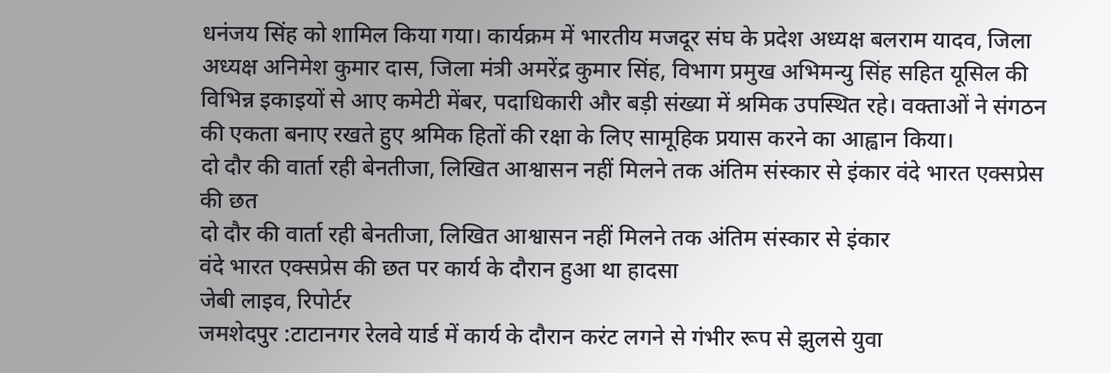धनंजय सिंह को शामिल किया गया। कार्यक्रम में भारतीय मजदूर संघ के प्रदेश अध्यक्ष बलराम यादव, जिला अध्यक्ष अनिमेश कुमार दास, जिला मंत्री अमरेंद्र कुमार सिंह, विभाग प्रमुख अभिमन्यु सिंह सहित यूसिल की विभिन्न इकाइयों से आए कमेटी मेंबर, पदाधिकारी और बड़ी संख्या में श्रमिक उपस्थित रहे। वक्ताओं ने संगठन की एकता बनाए रखते हुए श्रमिक हितों की रक्षा के लिए सामूहिक प्रयास करने का आह्वान किया।
दो दौर की वार्ता रही बेनतीजा, लिखित आश्वासन नहीं मिलने तक अंतिम संस्कार से इंकार वंदे भारत एक्सप्रेस की छत
दो दौर की वार्ता रही बेनतीजा, लिखित आश्वासन नहीं मिलने तक अंतिम संस्कार से इंकार
वंदे भारत एक्सप्रेस की छत पर कार्य के दौरान हुआ था हादसा
जेबी लाइव, रिपोर्टर
जमशेदपुर :टाटानगर रेलवे यार्ड में कार्य के दौरान करंट लगने से गंभीर रूप से झुलसे युवा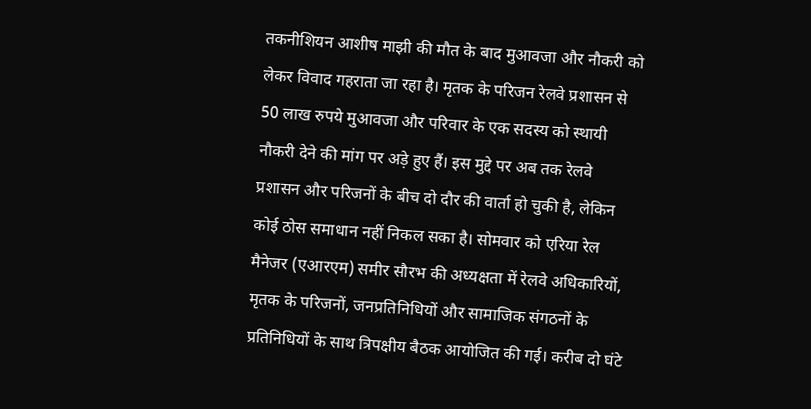तकनीशियन आशीष माझी की मौत के बाद मुआवजा और नौकरी को लेकर विवाद गहराता जा रहा है। मृतक के परिजन रेलवे प्रशासन से 50 लाख रुपये मुआवजा और परिवार के एक सदस्य को स्थायी नौकरी देने की मांग पर अड़े हुए हैं। इस मुद्दे पर अब तक रेलवे प्रशासन और परिजनों के बीच दो दौर की वार्ता हो चुकी है, लेकिन कोई ठोस समाधान नहीं निकल सका है। सोमवार को एरिया रेल मैनेजर (एआरएम) समीर सौरभ की अध्यक्षता में रेलवे अधिकारियों, मृतक के परिजनों, जनप्रतिनिधियों और सामाजिक संगठनों के प्रतिनिधियों के साथ त्रिपक्षीय बैठक आयोजित की गई। करीब दो घंटे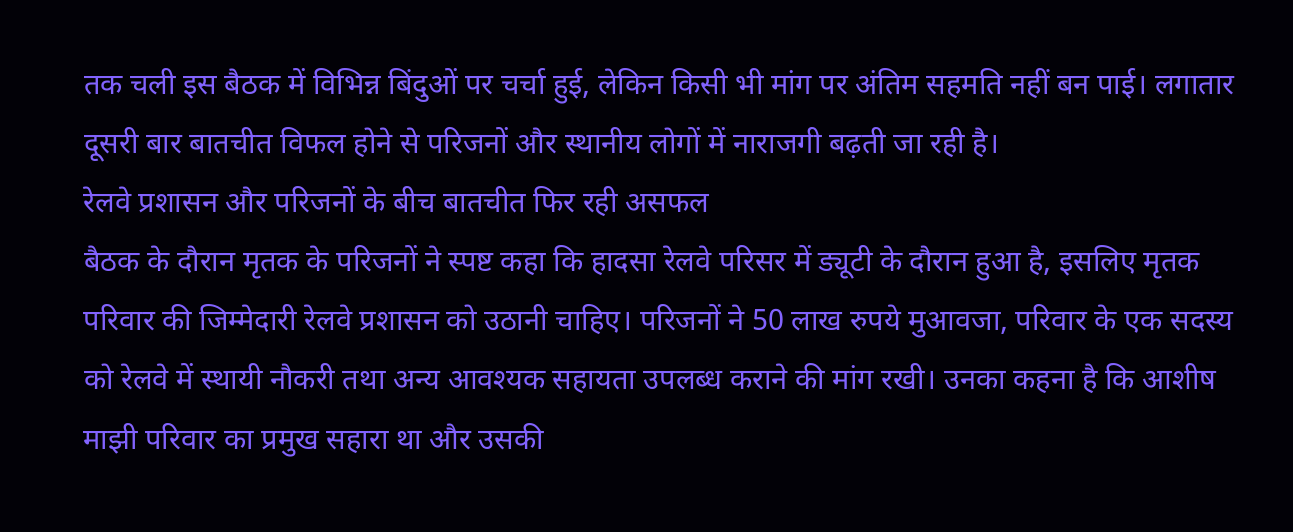तक चली इस बैठक में विभिन्न बिंदुओं पर चर्चा हुई, लेकिन किसी भी मांग पर अंतिम सहमति नहीं बन पाई। लगातार दूसरी बार बातचीत विफल होने से परिजनों और स्थानीय लोगों में नाराजगी बढ़ती जा रही है।
रेलवे प्रशासन और परिजनों के बीच बातचीत फिर रही असफल
बैठक के दौरान मृतक के परिजनों ने स्पष्ट कहा कि हादसा रेलवे परिसर में ड्यूटी के दौरान हुआ है, इसलिए मृतक परिवार की जिम्मेदारी रेलवे प्रशासन को उठानी चाहिए। परिजनों ने 50 लाख रुपये मुआवजा, परिवार के एक सदस्य को रेलवे में स्थायी नौकरी तथा अन्य आवश्यक सहायता उपलब्ध कराने की मांग रखी। उनका कहना है कि आशीष माझी परिवार का प्रमुख सहारा था और उसकी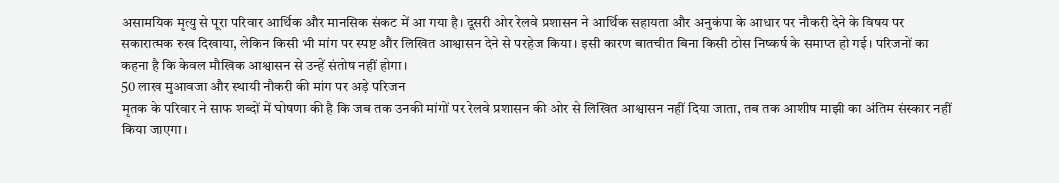असामयिक मृत्यु से पूरा परिवार आर्थिक और मानसिक संकट में आ गया है। दूसरी ओर रेलवे प्रशासन ने आर्थिक सहायता और अनुकंपा के आधार पर नौकरी देने के विषय पर सकारात्मक रुख दिखाया, लेकिन किसी भी मांग पर स्पष्ट और लिखित आश्वासन देने से परहेज किया। इसी कारण बातचीत बिना किसी ठोस निष्कर्ष के समाप्त हो गई। परिजनों का कहना है कि केवल मौखिक आश्वासन से उन्हें संतोष नहीं होगा।
50 लाख मुआवजा और स्थायी नौकरी की मांग पर अड़े परिजन
मृतक के परिवार ने साफ शब्दों में घोषणा की है कि जब तक उनकी मांगों पर रेलवे प्रशासन की ओर से लिखित आश्वासन नहीं दिया जाता, तब तक आशीष माझी का अंतिम संस्कार नहीं किया जाएगा।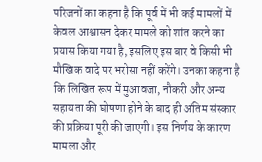परिजनों का कहना है कि पूर्व में भी कई मामलों में केवल आश्वासन देकर मामले को शांत करने का प्रयास किया गया है, इसलिए इस बार वे किसी भी मौखिक वादे पर भरोसा नहीं करेंगे। उनका कहना है कि लिखित रूप में मुआवजा, नौकरी और अन्य सहायता की घोषणा होने के बाद ही अंतिम संस्कार की प्रक्रिया पूरी की जाएगी। इस निर्णय के कारण मामला और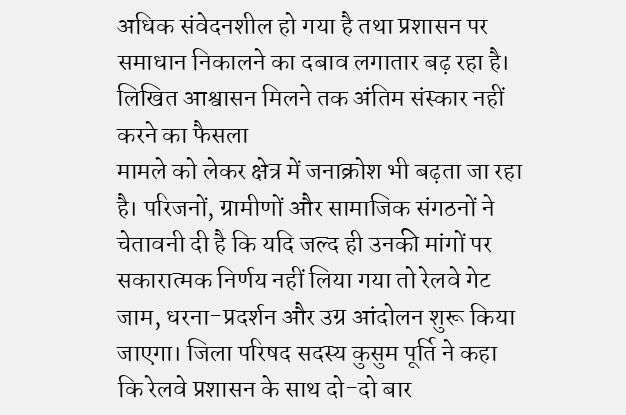अधिक संवेदनशील हो गया है तथा प्रशासन पर समाधान निकालने का दबाव लगातार बढ़ रहा है।
लिखित आश्वासन मिलने तक अंतिम संस्कार नहीं करने का फैसला
मामले को लेकर क्षेत्र में जनाक्रोश भी बढ़ता जा रहा है। परिजनों, ग्रामीणों और सामाजिक संगठनों ने चेतावनी दी है कि यदि जल्द ही उनकी मांगों पर सकारात्मक निर्णय नहीं लिया गया तो रेलवे गेट जाम, धरना-प्रदर्शन और उग्र आंदोलन शुरू किया जाएगा। जिला परिषद सदस्य कुसुम पूर्ति ने कहा कि रेलवे प्रशासन के साथ दो-दो बार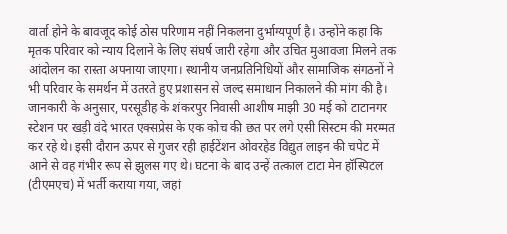वार्ता होने के बावजूद कोई ठोस परिणाम नहीं निकलना दुर्भाग्यपूर्ण है। उन्होंने कहा कि मृतक परिवार को न्याय दिलाने के लिए संघर्ष जारी रहेगा और उचित मुआवजा मिलने तक आंदोलन का रास्ता अपनाया जाएगा। स्थानीय जनप्रतिनिधियों और सामाजिक संगठनों ने भी परिवार के समर्थन में उतरते हुए प्रशासन से जल्द समाधान निकालने की मांग की है।
जानकारी के अनुसार, परसूडीह के शंकरपुर निवासी आशीष माझी 30 मई को टाटानगर स्टेशन पर खड़ी वंदे भारत एक्सप्रेस के एक कोच की छत पर लगे एसी सिस्टम की मरम्मत कर रहे थे। इसी दौरान ऊपर से गुजर रही हाईटेंशन ओवरहेड विद्युत लाइन की चपेट में आने से वह गंभीर रूप से झुलस गए थे। घटना के बाद उन्हें तत्काल टाटा मेन हॉस्पिटल (टीएमएच) में भर्ती कराया गया, जहां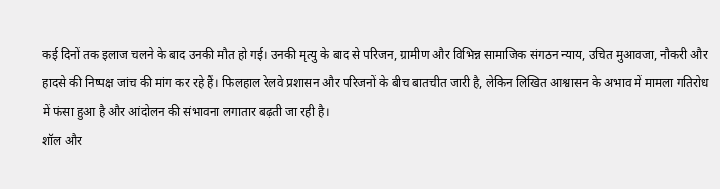कई दिनों तक इलाज चलने के बाद उनकी मौत हो गई। उनकी मृत्यु के बाद से परिजन, ग्रामीण और विभिन्न सामाजिक संगठन न्याय, उचित मुआवजा, नौकरी और हादसे की निष्पक्ष जांच की मांग कर रहे हैं। फिलहाल रेलवे प्रशासन और परिजनों के बीच बातचीत जारी है, लेकिन लिखित आश्वासन के अभाव में मामला गतिरोध में फंसा हुआ है और आंदोलन की संभावना लगातार बढ़ती जा रही है।
शॉल और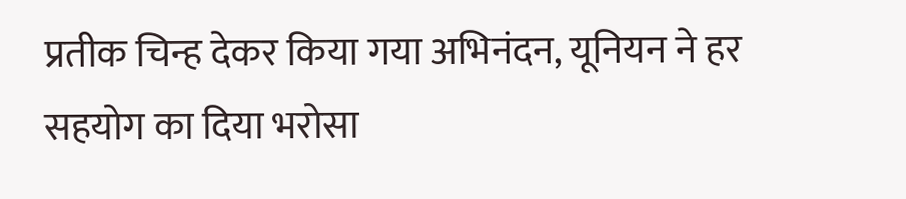प्रतीक चिन्ह देकर किया गया अभिनंदन, यूनियन ने हर सहयोग का दिया भरोसा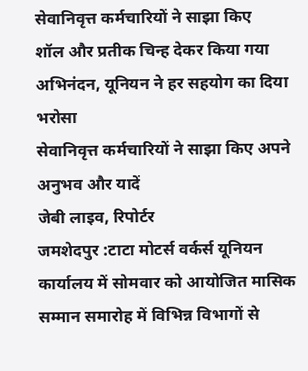सेवानिवृत्त कर्मचारियों ने साझा किए
शॉल और प्रतीक चिन्ह देकर किया गया अभिनंदन, यूनियन ने हर सहयोग का दिया भरोसा
सेवानिवृत्त कर्मचारियों ने साझा किए अपने अनुभव और यादें
जेबी लाइव, रिपोर्टर
जमशेदपुर :टाटा मोटर्स वर्कर्स यूनियन कार्यालय में सोमवार को आयोजित मासिक सम्मान समारोह में विभिन्न विभागों से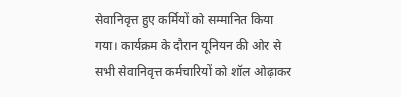सेवानिवृत्त हुए कर्मियों को सम्मानित किया गया। कार्यक्रम के दौरान यूनियन की ओर से सभी सेवानिवृत्त कर्मचारियों को शॉल ओढ़ाकर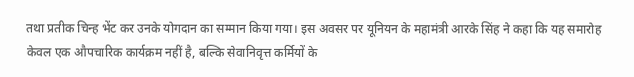तथा प्रतीक चिन्ह भेंट कर उनके योगदान का सम्मान किया गया। इस अवसर पर यूनियन के महामंत्री आरके सिंह ने कहा कि यह समारोह केवल एक औपचारिक कार्यक्रम नहीं है, बल्कि सेवानिवृत्त कर्मियों के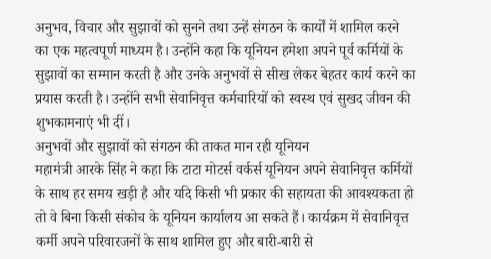अनुभव, विचार और सुझावों को सुनने तथा उन्हें संगठन के कार्यों में शामिल करने का एक महत्वपूर्ण माध्यम है। उन्होंने कहा कि यूनियन हमेशा अपने पूर्व कर्मियों के सुझावों का सम्मान करती है और उनके अनुभवों से सीख लेकर बेहतर कार्य करने का प्रयास करती है। उन्होंने सभी सेवानिवृत्त कर्मचारियों को स्वस्थ एवं सुखद जीवन की शुभकामनाएं भी दीं।
अनुभवों और सुझावों को संगठन की ताकत मान रही यूनियन
महामंत्री आरके सिंह ने कहा कि टाटा मोटर्स वर्कर्स यूनियन अपने सेवानिवृत्त कर्मियों के साथ हर समय खड़ी है और यदि किसी भी प्रकार की सहायता की आवश्यकता हो तो वे बिना किसी संकोच के यूनियन कार्यालय आ सकते हैं। कार्यक्रम में सेवानिवृत्त कर्मी अपने परिवारजनों के साथ शामिल हुए और बारी-बारी से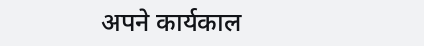अपने कार्यकाल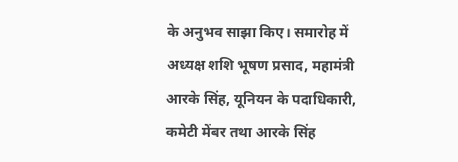के अनुभव साझा किए। समारोह में अध्यक्ष शशि भूषण प्रसाद, महामंत्री आरके सिंह, यूनियन के पदाधिकारी, कमेटी मेंबर तथा आरके सिंह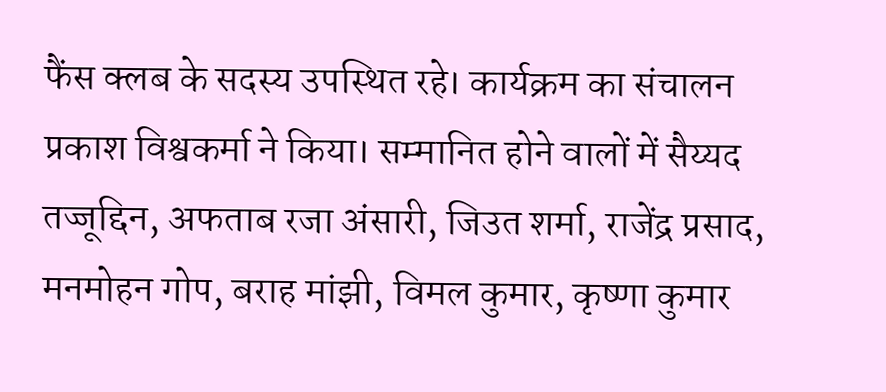फैंस क्लब के सदस्य उपस्थित रहे। कार्यक्रम का संचालन प्रकाश विश्वकर्मा ने किया। सम्मानित होने वालों में सैय्यद तज्जूद्दिन, अफताब रजा अंसारी, जिउत शर्मा, राजेंद्र प्रसाद, मनमोहन गोप, बराह मांझी, विमल कुमार, कृष्णा कुमार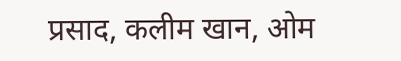प्रसाद, कलीम खान, ओम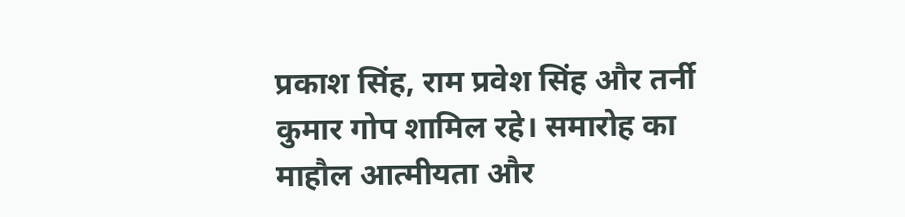प्रकाश सिंह, राम प्रवेश सिंह और तर्नी कुमार गोप शामिल रहे। समारोह का माहौल आत्मीयता और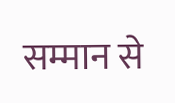सम्मान से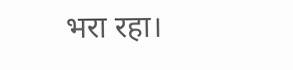भरा रहा।